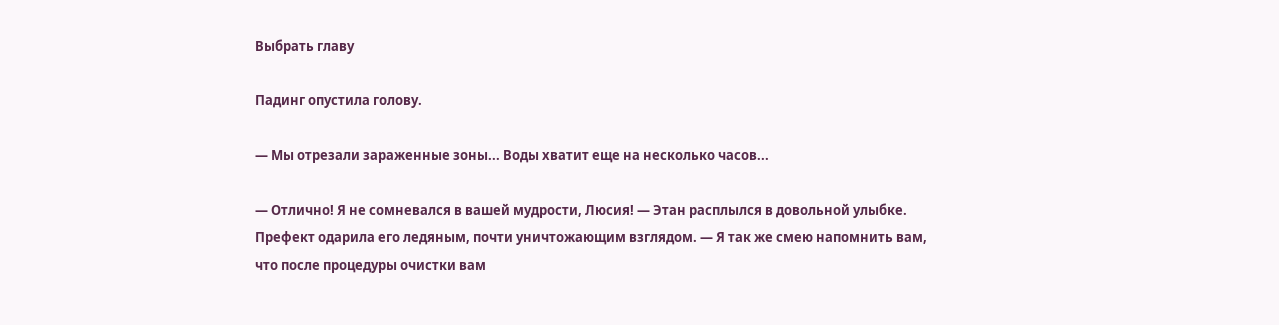Выбрать главу

Падинг опустила голову.

— Мы отрезали зараженные зоны... Воды хватит еще на несколько часов...

— Отлично! Я не сомневался в вашей мудрости, Люсия! — Этан расплылся в довольной улыбке. Префект одарила его ледяным, почти уничтожающим взглядом. — Я так же смею напомнить вам, что после процедуры очистки вам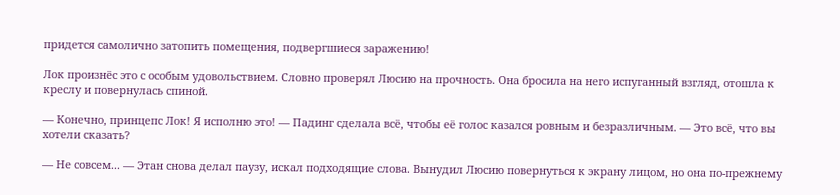придется самолично затопить помещения, подвергшиеся заражению!

Лок произнёс это с особым удовольствием. Словно проверял Люсию на прочность. Она бросила на него испуганный взгляд, отошла к креслу и повернулась спиной.

— Конечно, принцепс Лок! Я исполню это! — Падинг сделала всё, чтобы её голос казался ровным и безразличным. — Это всё, что вы хотели сказать?

— Не совсем... — Этан снова делал паузу, искал подходящие слова. Вынудил Люсию повернуться к экрану лицом, но она по-прежнему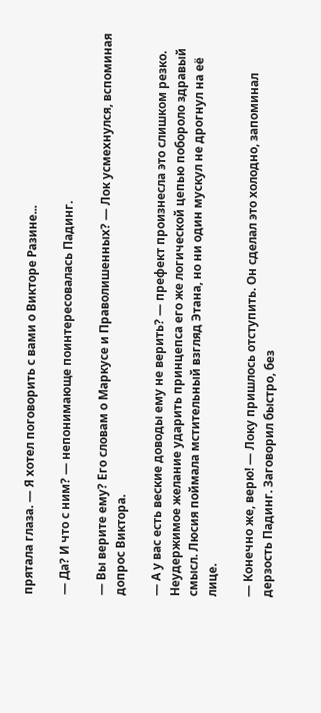прятала глаза. — Я хотел поговорить с вами о Викторе Разине...

— Да? И что с ним? — непонимающе поинтересовалась Падинг.

— Вы верите ему? Его словам о Маркусе и Праволишенных? — Лок усмехнулся, вспоминая допрос Виктора.

— А у вас есть веские доводы ему не верить? — префект произнесла это слишком резко. Неудержимое желание ударить принцепса его же логической цепью побороло здравый смысл. Люсия поймала мстительный взгляд Этана, но ни один мускул не дрогнул на её лице.

— Конечно же, верю! — Локу пришлось отступить. Он сделал это холодно, запоминал дерзость Падинг. Заговорил быстро, без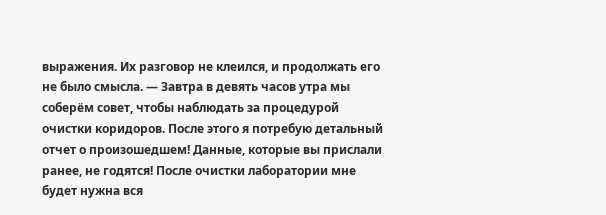выражения. Их разговор не клеился, и продолжать его не было смысла. — Завтра в девять часов утра мы соберём совет, чтобы наблюдать за процедурой очистки коридоров. После этого я потребую детальный отчет о произошедшем! Данные, которые вы прислали ранее, не годятся! После очистки лаборатории мне будет нужна вся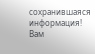сохранившаяся информация! Вам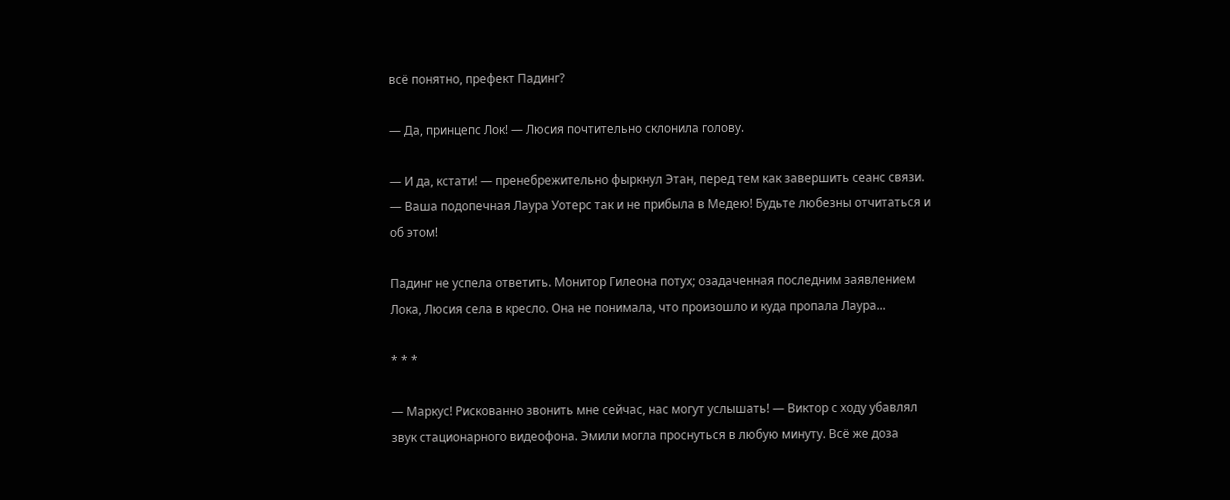всё понятно, префект Падинг?

— Да, принцепс Лок! — Люсия почтительно склонила голову.

— И да, кстати! — пренебрежительно фыркнул Этан, перед тем как завершить сеанс связи. — Ваша подопечная Лаура Уотерс так и не прибыла в Медею! Будьте любезны отчитаться и об этом!

Падинг не успела ответить. Монитор Гилеона потух; озадаченная последним заявлением Лока, Люсия села в кресло. Она не понимала, что произошло и куда пропала Лаура...

* * *

— Маркус! Рискованно звонить мне сейчас, нас могут услышать! — Виктор с ходу убавлял звук стационарного видеофона. Эмили могла проснуться в любую минуту. Всё же доза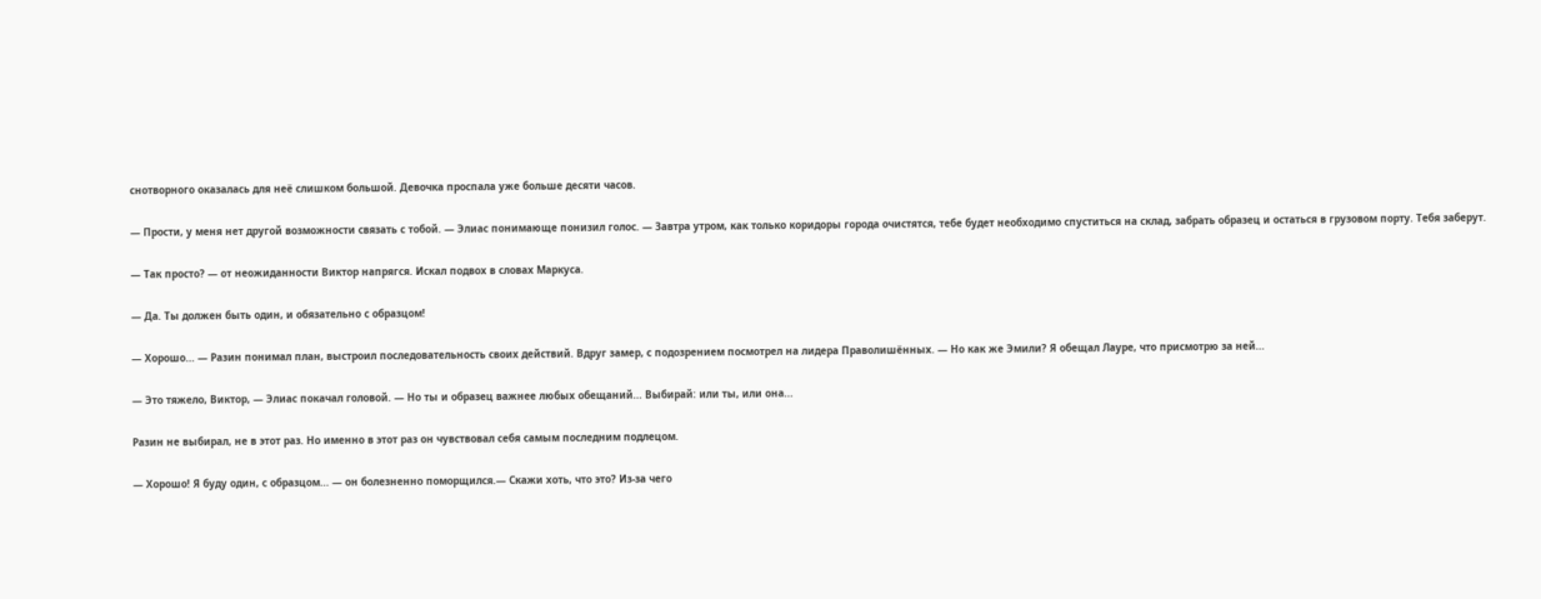снотворного оказалась для неё слишком большой. Девочка проспала уже больше десяти часов.

— Прости, у меня нет другой возможности связать с тобой. — Элиас понимающе понизил голос. — Завтра утром, как только коридоры города очистятся, тебе будет необходимо спуститься на склад, забрать образец и остаться в грузовом порту. Тебя заберут.

— Так просто? — от неожиданности Виктор напрягся. Искал подвох в словах Маркуса.

— Да. Ты должен быть один, и обязательно с образцом!

— Хорошо... — Разин понимал план, выстроил последовательность своих действий. Вдруг замер, с подозрением посмотрел на лидера Праволишённых. — Но как же Эмили? Я обещал Лауре, что присмотрю за ней...

— Это тяжело, Виктор, — Элиас покачал головой. — Но ты и образец важнее любых обещаний... Выбирай: или ты, или она...

Разин не выбирал, не в этот раз. Но именно в этот раз он чувствовал себя самым последним подлецом.

— Хорошо! Я буду один, с образцом... — он болезненно поморщился.— Скажи хоть, что это? Из-за чего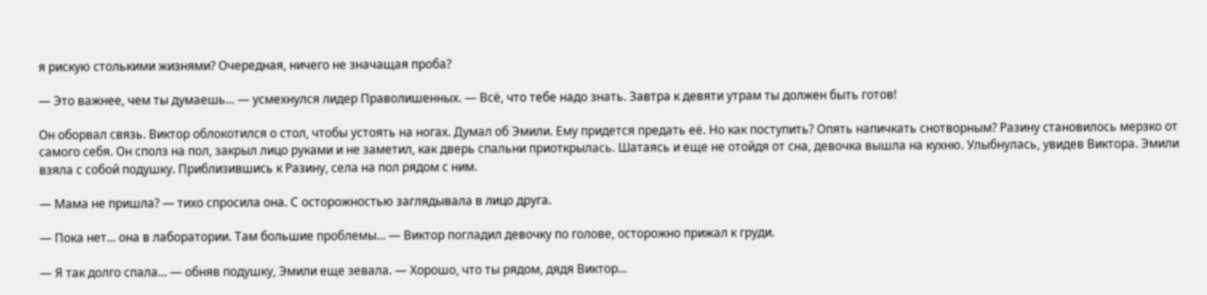я рискую столькими жизнями? Очередная, ничего не значащая проба?

— Это важнее, чем ты думаешь... — усмехнулся лидер Праволишенных. — Всё, что тебе надо знать. Завтра к девяти утрам ты должен быть готов!

Он оборвал связь. Виктор облокотился о стол, чтобы устоять на ногах. Думал об Эмили. Ему придется предать её. Но как поступить? Опять напичкать снотворным? Разину становилось мерзко от самого себя. Он сполз на пол, закрыл лицо руками и не заметил, как дверь спальни приоткрылась. Шатаясь и еще не отойдя от сна, девочка вышла на кухню. Улыбнулась, увидев Виктора. Эмили взяла с собой подушку. Приблизившись к Разину, села на пол рядом с ним.

— Мама не пришла? — тихо спросила она. С осторожностью заглядывала в лицо друга.

— Пока нет... она в лаборатории. Там большие проблемы... — Виктор погладил девочку по голове, осторожно прижал к груди.

— Я так долго спала... — обняв подушку, Эмили еще зевала. — Хорошо, что ты рядом, дядя Виктор...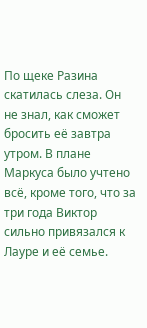По щеке Разина скатилась слеза. Он не знал, как сможет бросить её завтра утром. В плане Маркуса было учтено всё, кроме того, что за три года Виктор сильно привязался к Лауре и её семье.